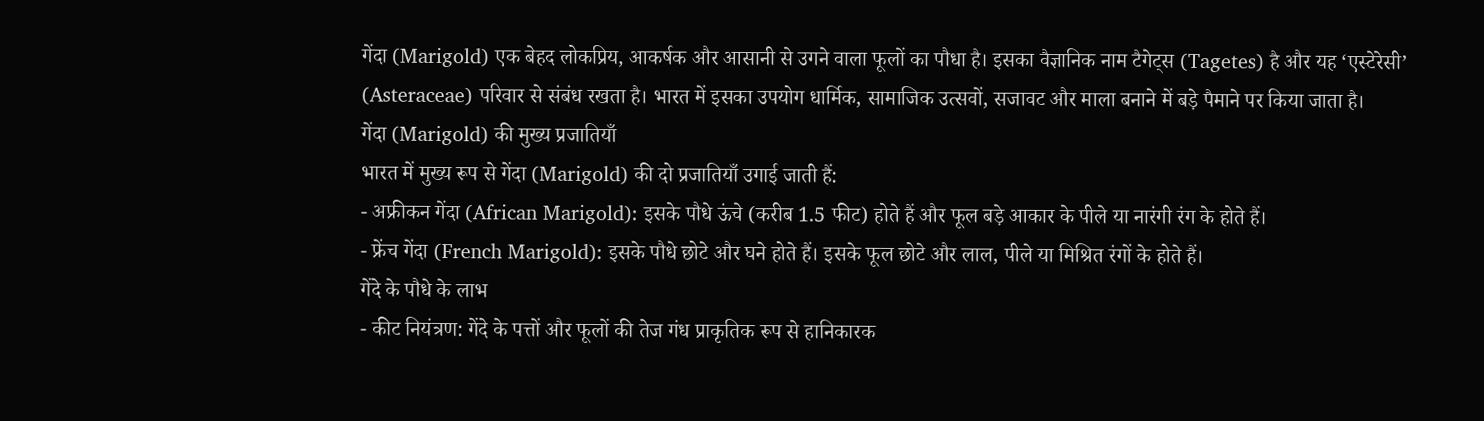गेंदा (Marigold) एक बेहद लोकप्रिय, आकर्षक और आसानी से उगने वाला फूलों का पौधा है। इसका वैज्ञानिक नाम टैगेट्स (Tagetes) है और यह ‘एस्टेरेसी’ (Asteraceae) परिवार से संबंध रखता है। भारत में इसका उपयोग धार्मिक, सामाजिक उत्सवों, सजावट और माला बनाने में बड़े पैमाने पर किया जाता है।
गेंदा (Marigold) की मुख्य प्रजातियाँ
भारत में मुख्य रूप से गेंदा (Marigold) की दो प्रजातियाँ उगाई जाती हैं:
- अफ्रीकन गेंदा (African Marigold): इसके पौधे ऊंचे (करीब 1.5 फीट) होते हैं और फूल बड़े आकार के पीले या नारंगी रंग के होते हैं।
- फ्रेंच गेंदा (French Marigold): इसके पौधे छोटे और घने होते हैं। इसके फूल छोटे और लाल, पीले या मिश्रित रंगों के होते हैं।
गेंदे के पौधे के लाभ
- कीट नियंत्रण: गेंदे के पत्तों और फूलों की तेज गंध प्राकृतिक रूप से हानिकारक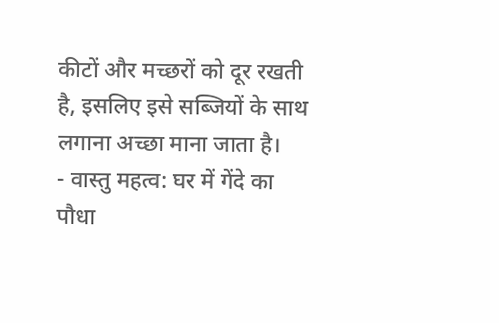कीटों और मच्छरों को दूर रखती है, इसलिए इसे सब्जियों के साथ लगाना अच्छा माना जाता है।
- वास्तु महत्व: घर में गेंदे का पौधा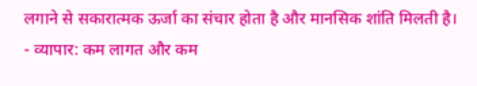लगाने से सकारात्मक ऊर्जा का संचार होता है और मानसिक शांति मिलती है।
- व्यापार: कम लागत और कम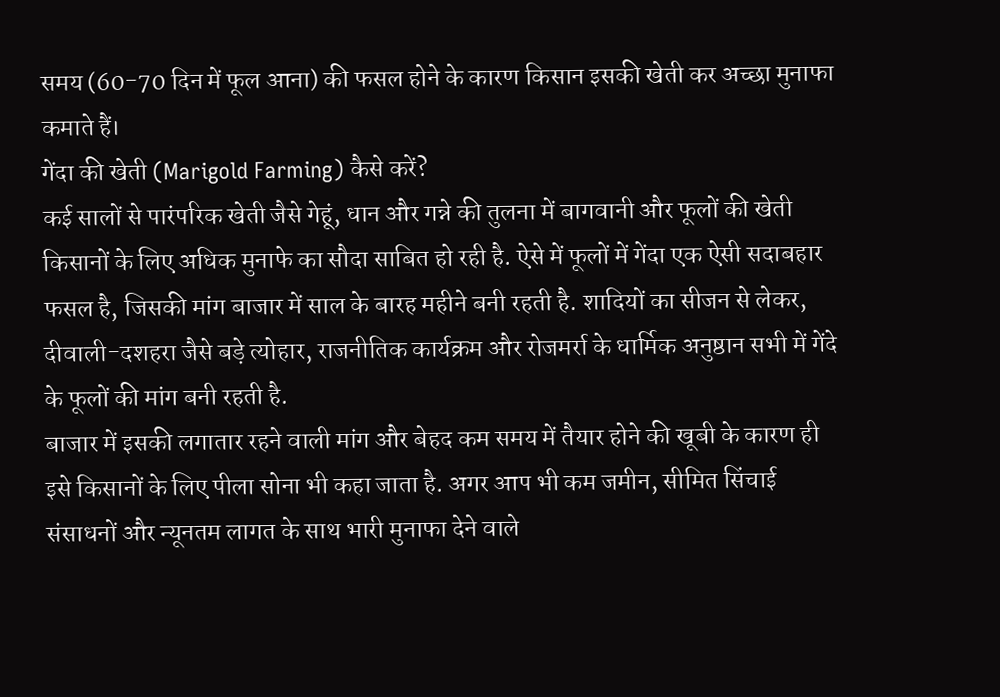समय (60-70 दिन में फूल आना) की फसल होने के कारण किसान इसकी खेती कर अच्छा मुनाफा कमाते हैं।
गेंदा की खेती (Marigold Farming) कैसे करें?
कई सालों से पारंपरिक खेती जैसे गेहूं, धान और गन्ने की तुलना में बागवानी और फूलों की खेती किसानों के लिए अधिक मुनाफे का सौदा साबित हो रही है. ऐसे में फूलों में गेंदा एक ऐसी सदाबहार फसल है, जिसकी मांग बाजार में साल के बारह महीने बनी रहती है. शादियों का सीजन से लेकर, दीवाली-दशहरा जैसे बड़े त्योहार, राजनीतिक कार्यक्रम और रोजमर्रा के धार्मिक अनुष्ठान सभी में गेंदे के फूलों की मांग बनी रहती है.
बाजार में इसकी लगातार रहने वाली मांग और बेहद कम समय में तैयार होने की खूबी के कारण ही इसे किसानों के लिए पीला सोना भी कहा जाता है. अगर आप भी कम जमीन, सीमित सिंचाई संसाधनों और न्यूनतम लागत के साथ भारी मुनाफा देने वाले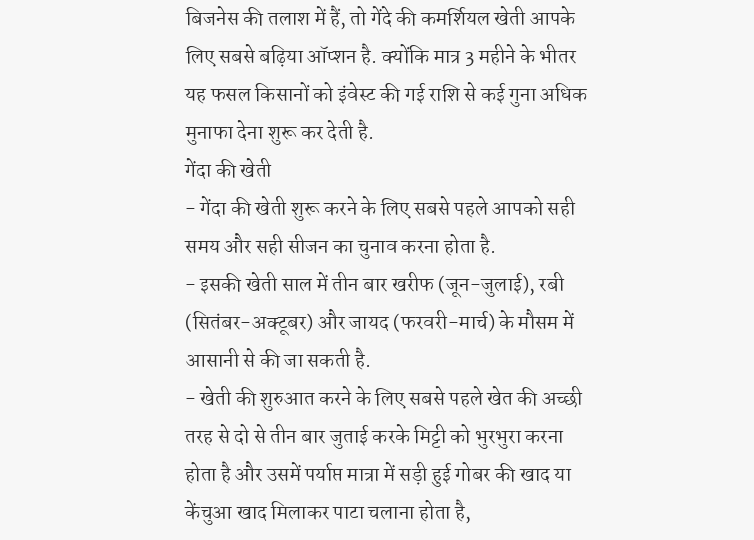बिजनेस की तलाश में हैं, तो गेंदे की कमर्शियल खेती आपके लिए सबसे बढ़िया ऑप्शन है. क्योंकि मात्र 3 महीने के भीतर यह फसल किसानों को इंवेस्ट की गई राशि से कई गुना अधिक मुनाफा देना शुरू कर देती है.
गेंदा की खेती
- गेंदा की खेती शुरू करने के लिए सबसे पहले आपको सही समय और सही सीजन का चुनाव करना होता है.
- इसकी खेती साल में तीन बार खरीफ (जून-जुलाई), रबी (सितंबर-अक्टूबर) और जायद (फरवरी-मार्च) के मौसम में आसानी से की जा सकती है.
- खेती की शुरुआत करने के लिए सबसे पहले खेत की अच्छी तरह से दो से तीन बार जुताई करके मिट्टी को भुरभुरा करना होता है और उसमें पर्याप्त मात्रा में सड़ी हुई गोबर की खाद या केंचुआ खाद मिलाकर पाटा चलाना होता है,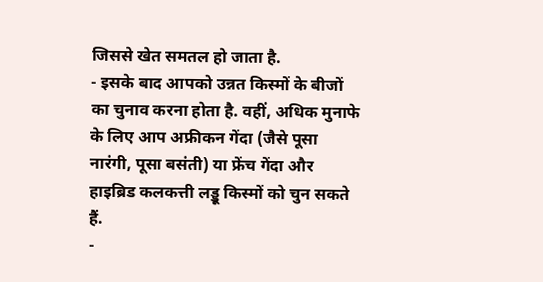जिससे खेत समतल हो जाता है.
- इसके बाद आपको उन्नत किस्मों के बीजों का चुनाव करना होता है. वहीं, अधिक मुनाफे के लिए आप अफ्रीकन गेंदा (जैसे पूसा नारंगी, पूसा बसंती) या फ्रेंच गेंदा और हाइब्रिड कलकत्ती लड्डू किस्मों को चुन सकते हैं.
-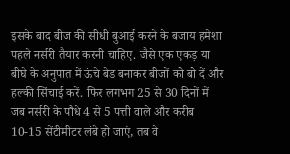इसके बाद बीज की सीधी बुआई करने के बजाय हमेशा पहले नर्सरी तैयार करनी चाहिए. जैसे एक एकड़ या बीघे के अनुपात में ऊंचे बेड बनाकर बीजों को बो दें और हल्की सिंचाई करें. फिर लगभग 25 से 30 दिनों में जब नर्सरी के पौधे 4 से 5 पत्ती वाले और करीब 10-15 सेंटीमीटर लंबे हो जाएं, तब वे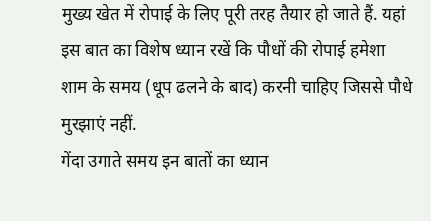मुख्य खेत में रोपाई के लिए पूरी तरह तैयार हो जाते हैं. यहां इस बात का विशेष ध्यान रखें कि पौधों की रोपाई हमेशा शाम के समय (धूप ढलने के बाद) करनी चाहिए जिससे पौधे मुरझाएं नहीं.
गेंदा उगाते समय इन बातों का ध्यान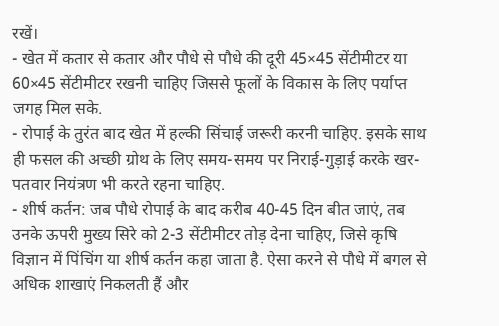रखें।
- खेत में कतार से कतार और पौधे से पौधे की दूरी 45×45 सेंटीमीटर या 60×45 सेंटीमीटर रखनी चाहिए जिससे फूलों के विकास के लिए पर्याप्त जगह मिल सके.
- रोपाई के तुरंत बाद खेत में हल्की सिंचाई जरूरी करनी चाहिए. इसके साथ ही फसल की अच्छी ग्रोथ के लिए समय-समय पर निराई-गुड़ाई करके खर-पतवार नियंत्रण भी करते रहना चाहिए.
- शीर्ष कर्तन: जब पौधे रोपाई के बाद करीब 40-45 दिन बीत जाएं, तब उनके ऊपरी मुख्य सिरे को 2-3 सेंटीमीटर तोड़ देना चाहिए, जिसे कृषि विज्ञान में पिंचिंग या शीर्ष कर्तन कहा जाता है. ऐसा करने से पौधे में बगल से अधिक शाखाएं निकलती हैं और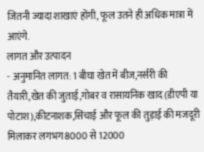जितनी ज्यादा शाखाएं होंगी, फूल उतने ही अधिक मात्रा में आएंगे.
लागत और उत्पादन
- अनुमानित लागत: 1 बीघा खेत में बीज,नर्सरी की तैयारी,खेत की जुताई,गोबर व रासायनिक खाद (डीएपी या पोटाश),कीटनाशक,सिंचाई और फूल की तुड़ाई की मजदूरी मिलाकर लगभग 8000 से 12000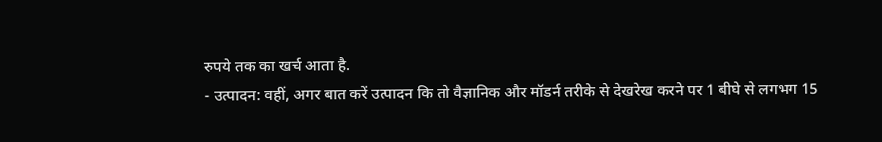रुपये तक का खर्च आता है.
- उत्पादन: वहीं, अगर बात करें उत्पादन कि तो वैज्ञानिक और मॉडर्न तरीके से देखरेख करने पर 1 बीघे से लगभग 15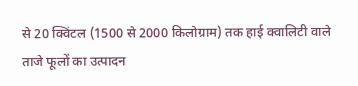से 20 क्विंटल (1500 से 2000 किलोग्राम) तक हाई क्वालिटी वाले ताजे फूलों का उत्पादन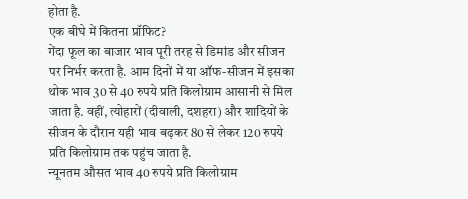होता है.
एक बीघे में कितना प्रॉफिट?
गेंदा फूल का बाजार भाव पूरी तरह से डिमांड और सीजन पर निर्भर करता है. आम दिनों में या ऑफ-सीजन में इसका थोक भाव 30 से 40 रुपये प्रति किलोग्राम आसानी से मिल जाता है. वहीं, त्योहारों (दीवाली, दशहरा) और शादियों के सीजन के दौरान यही भाव बढ़कर 80 से लेकर 120 रुपये प्रति किलोग्राम तक पहुंच जाता है.
न्यूनतम औसत भाव 40 रुपये प्रति किलोग्राम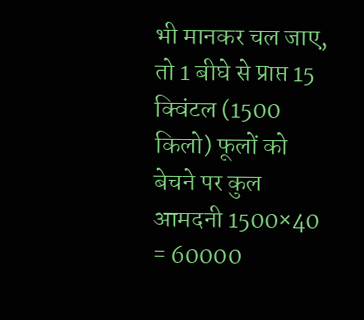भी मानकर चल जाए, तो 1 बीघे से प्राप्त 15 क्विंटल (1500 किलो) फूलों को बेचने पर कुल आमदनी 1500×40 = 60000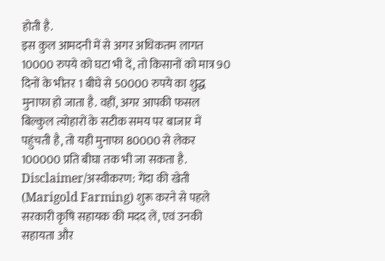होती है.
इस कुल आमदनी में से अगर अधिकतम लागत 10000 रुपये को घटा भी दें, तो किसानों को मात्र 90 दिनों के भीतर 1 बीघे से 50000 रुपये का शुद्ध मुनाफा हो जाता है. वहीं, अगर आपकी फसल बिल्कुल त्योहारों के सटीक समय पर बाजार में पहुंचती है, तो यही मुनाफा 80000 से लेकर 100000 प्रति बीघा तक भी जा सकता है.
Disclaimer/अस्वीकरण: गेंदा की खेती (Marigold Farming) शुरू करने से पहले सरकारी कृषि सहायक की मदद लें, एवं उनकी सहायता और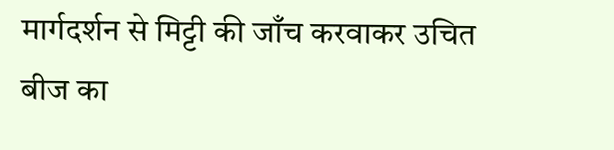मार्गदर्शन से मिट्टी की जाँच करवाकर उचित बीज का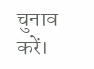चुनाव करें।